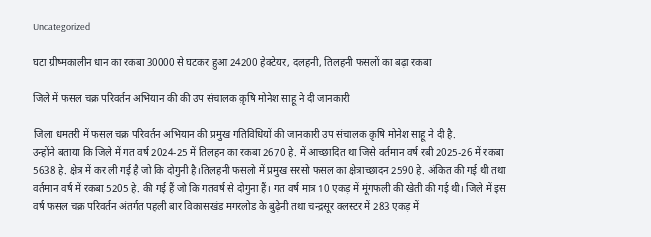Uncategorized

घटा ग्रीष्मकालीन धान का रकबा 30000 से घटकर हुआ 24200 हेक्टेयर, दलहनी, तिलहनी फसलों का बढ़ा रकबा

जिले में फसल चक्र परिवर्तन अभियान की की उप संचालक क़ृषि मोनेश साहू ने दी जानकारी

जिला धमतरी में फसल चक्र परिवर्तन अभियान की प्रमुख गतिविधियों की जानकारी उप संचालक क़ृषि मोनेश साहू ने दी है.
उन्होंने बताया कि जिले में गत वर्ष 2024-25 में तिलहन का रकबा 2670 हे. में आच्छादित था जिसे वर्तमान वर्ष रबी 2025-26 में रकबा 5638 हे. क्षेत्र में कर ली गई है जो कि दोगुनी है।तिलहनी फसलो में प्रमुख सरसो फसल का क्षेत्राच्छादन 2590 हे. अंकित की गई थी तथा वर्तमान वर्ष में रकबा 5205 हे. की गई हैं जो कि गतवर्ष से दोगुना हैं। गत वर्ष मात्र 10 एकड़ में मूंगफली की खेती की गई थी। जिले में इस वर्ष फसल चक्र परिवर्तन अंतर्गत पहली बार विकासखंड मगरलोड के बुढ़ेनी तथा चन्द्रसूर क्लस्टर में 283 एकड़ में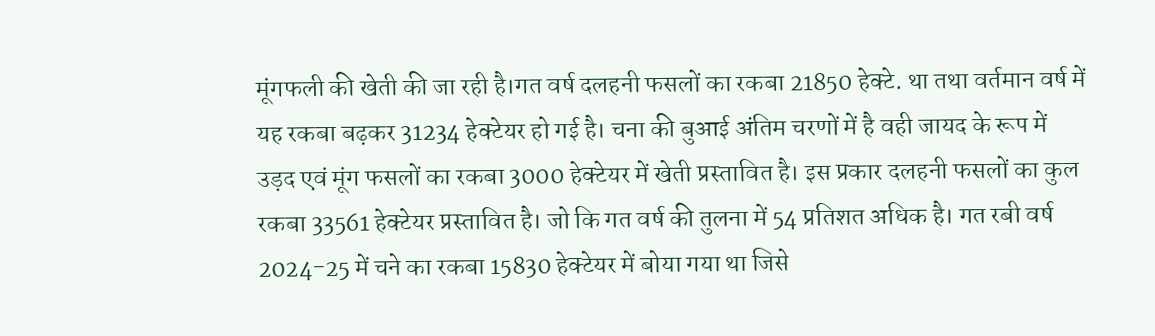मूंगफली की खेती की जा रही है।गत वर्ष दलहनी फसलों का रकबा 21850 हेक्टे. था तथा वर्तमान वर्ष में यह रकबा बढ़कर 31234 हेक्टेयर हो गई है। चना की बुआई अंतिम चरणों में है वही जायद के रूप में उड़द एवं मूंग फसलों का रकबा 3000 हेक्टेयर में खेती प्रस्तावित है। इस प्रकार दलहनी फसलों का कुल रकबा 33561 हेक्टेयर प्रस्तावित है। जो कि गत वर्ष की तुलना में 54 प्रतिशत अधिक है। गत रबी वर्ष 2024-25 में चने का रकबा 15830 हेक्टेयर में बोया गया था जिसे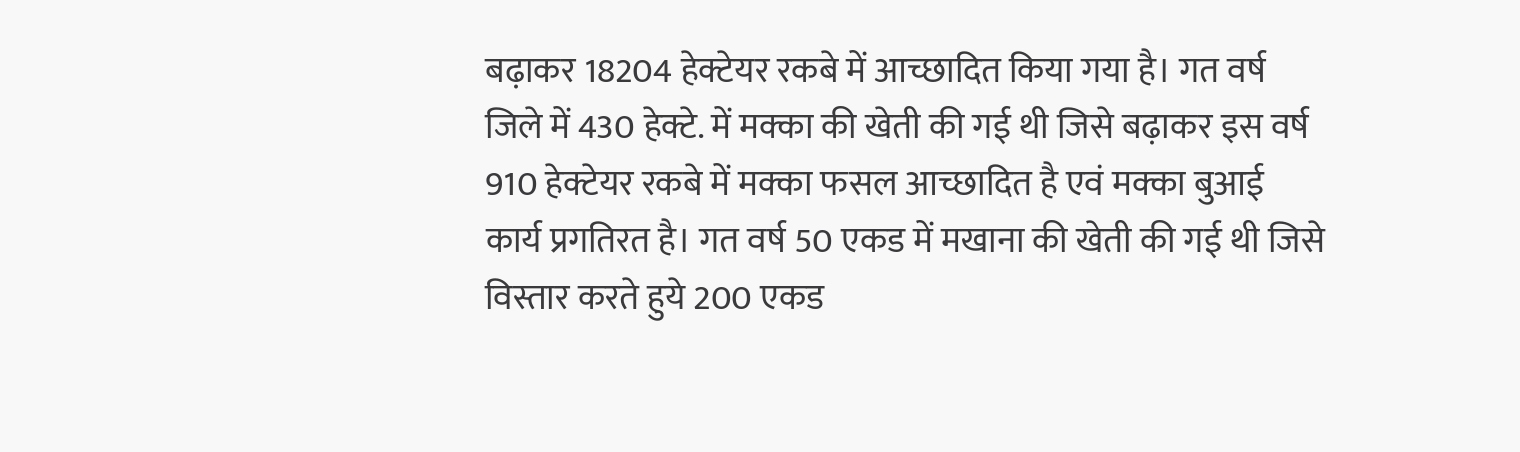बढ़ाकर 18204 हेक्टेयर रकबे में आच्छादित किया गया है। गत वर्ष जिले में 430 हेक्टे. में मक्का की खेती की गई थी जिसे बढ़ाकर इस वर्ष 910 हेक्टेयर रकबे में मक्का फसल आच्छादित है एवं मक्का बुआई कार्य प्रगतिरत है। गत वर्ष 50 एकड में मखाना की खेती की गई थी जिसे विस्तार करते हुये 200 एकड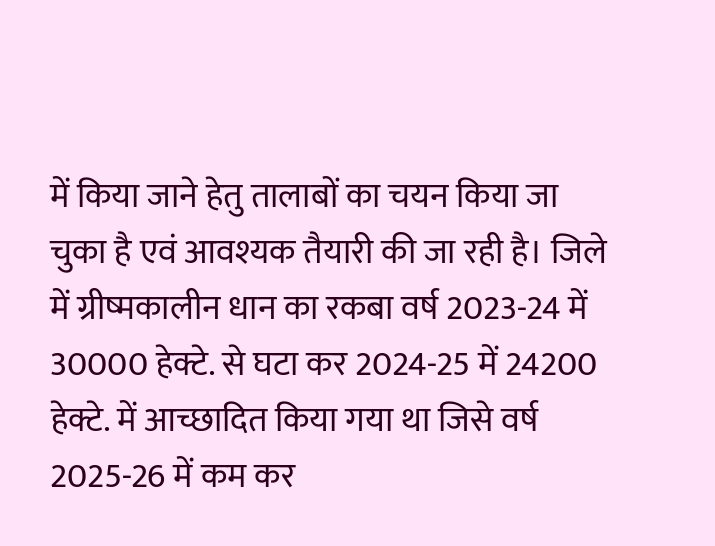में किया जाने हेतु तालाबों का चयन किया जा चुका है एवं आवश्यक तैयारी की जा रही है। जिले में ग्रीष्मकालीन धान का रकबा वर्ष 2023-24 में 30000 हेक्टे. से घटा कर 2024-25 में 24200 हेक्टे. में आच्छादित किया गया था जिसे वर्ष 2025-26 में कम कर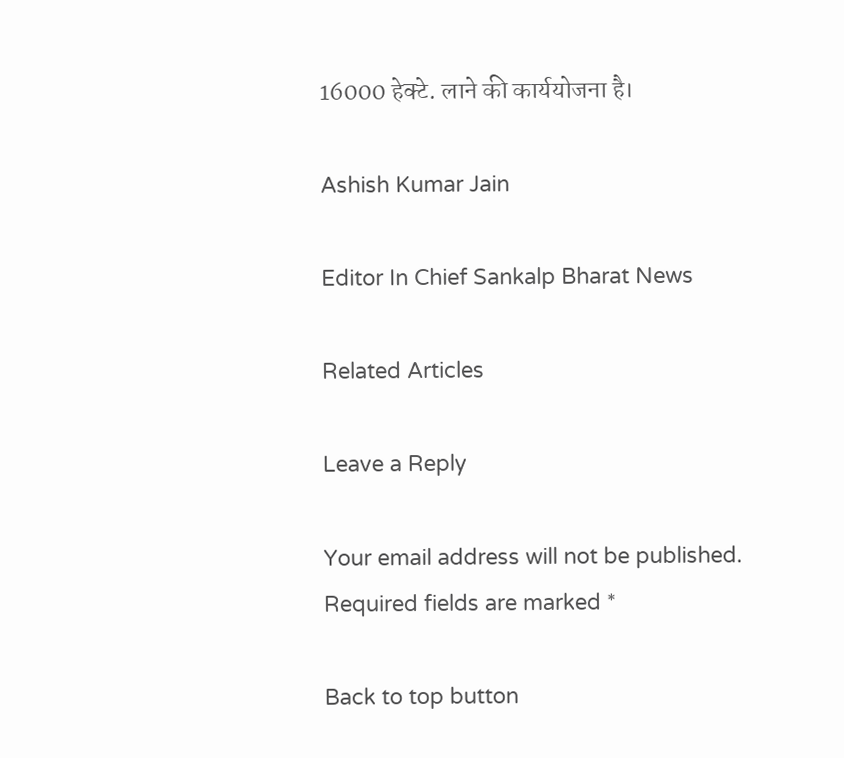16000 हेक्टे. लाने की कार्ययोजना है।

Ashish Kumar Jain

Editor In Chief Sankalp Bharat News

Related Articles

Leave a Reply

Your email address will not be published. Required fields are marked *

Back to top button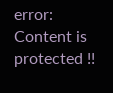error: Content is protected !!